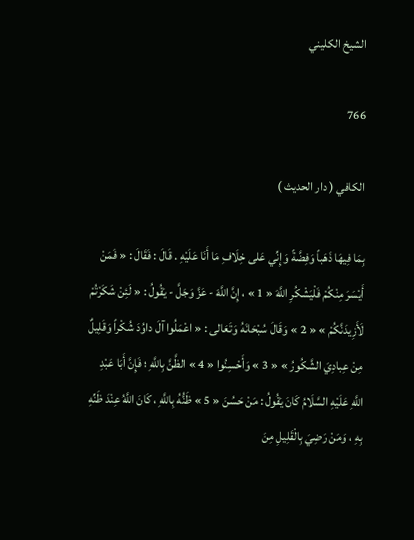الشيخ الكليني

766

الكافي ( دار الحديث )

بِمَا فِيهَا ذَهَباً وَفِضَّةً وَإِنِّي عَلى خِلَافِ مَا أَنَا عَلَيْهِ . قَالَ : فَقَالَ : « فَمَنْ أَيْسَرَ مِنْكُمْ فَلْيَشْكُرِ اللَّهَ « 1 » ، إِنَّ اللَّهَ - عَزَّ وَجَلَّ - يَقُولُ : « لَئِنْ شَكَرْتُمْ لَأَزِيدَنَّكُمْ » « 2 » وَقَالَ سُبْحَانَهُ وَتَعَالى : « اعْمَلُوا آلَ داوُدَ شُكْراً وَقَلِيلٌ مِنْ عِبادِيَ الشَّكُورُ » « 3 » وَأَحْسِنُوا « 4 » الظَّنَّ بِاللَّهِ ؛ فَإِنَّ أَبَا عَبْدِ اللَّهِ عَلَيْهِ السَّلَامُ كَانَ يَقُولُ : مَنْ حَسُنَ « 5 » ظَنُّهُ بِاللَّهِ ، كَانَ اللَّهُ عِنْدَ ظَنِّهِ بِهِ ، وَمَنْ رَضِيَ بِالْقَلِيلِ مِنَ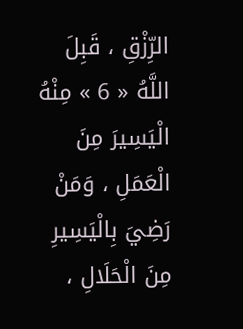الرِّزْقِ ، قَبِلَ اللَّهُ « 6 » مِنْهُ الْيَسِيرَ مِنَ الْعَمَلِ ، وَمَنْ رَضِيَ بِالْيَسِيرِ مِنَ الْحَلَالِ ،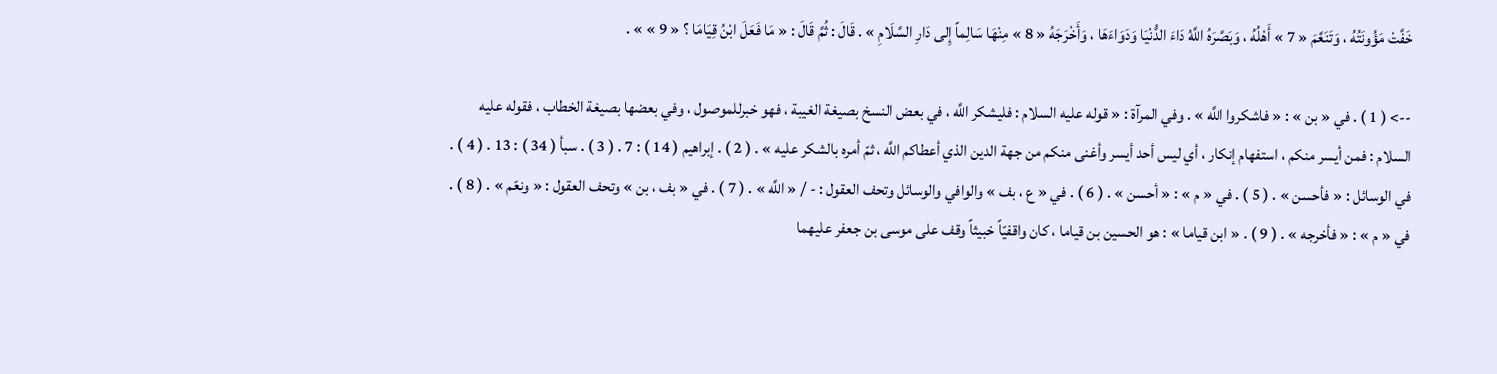خَفَّتْ مَؤُونَتُهُ ، وَتَنَعَّمَ « 7 » أَهْلُهُ ، وَبَصَّرَهُ اللَّهُ دَاءَ الدُّنْيَا وَدَوَاءَهَا ، وَأَخْرَجَهُ « 8 » مِنْهَا سَالِماً إِلى دَارِ السَّلَامِ » . قَالَ : ثُمَّ قَالَ : « مَا فَعَلَ ابْنُ قِيَامَا ؟ « 9 » » .

--> ( 1 ) . في « بن » : « فاشكروا اللَّه » . وفي المرآة : « قوله عليه السلام : فليشكر اللَّه ، في بعض النسخ بصيغة الغيبة ، فهو خبرللموصول ، وفي بعضها بصيغة الخطاب ، فقوله عليه السلام : فمن أيسر منكم ، استفهام إنكار ، أي ليس أحد أيسر وأغنى منكم من جهة الدين الذي أعطاكم اللَّه ، ثمّ أمره بالشكر عليه » . ( 2 ) . إبراهيم ( 14 ) : 7 . ( 3 ) . سبأ ( 34 ) : 13 . ( 4 ) . في الوسائل : « فأحسن » . ( 5 ) . في « م » : « أحسن » . ( 6 ) . في « ع ، بف » والوافي والوسائل وتحف العقول : - / « اللَّه » . ( 7 ) . في « بف ، بن » وتحف العقول : « ونعّم » . ( 8 ) . في « م » : « فأخرجه » . ( 9 ) . « ابن قياما » : هو الحسين بن قياما ، كان واقفيّاً خبيثاً وقف على موسى بن جعفر عليهما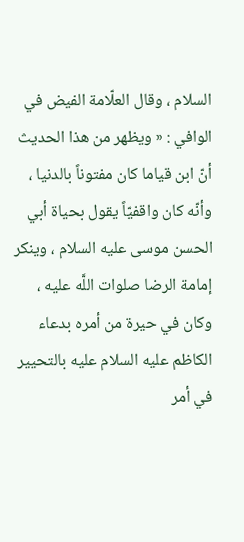السلام ، وقال العلّامة الفيض في الوافي : « ويظهر من هذا الحديث أنّ ابن قياما كان مفتوناً بالدنيا ، وأنّه كان واقفيّاً يقول بحياة أبي الحسن موسى عليه السلام ، وينكر إمامة الرضا صلوات اللَّه عليه ، وكان في حيرة من أمره بدعاء الكاظم عليه السلام عليه بالتحيير في أمر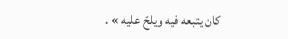كان يتبعه فيه ويلحّ عليه » .